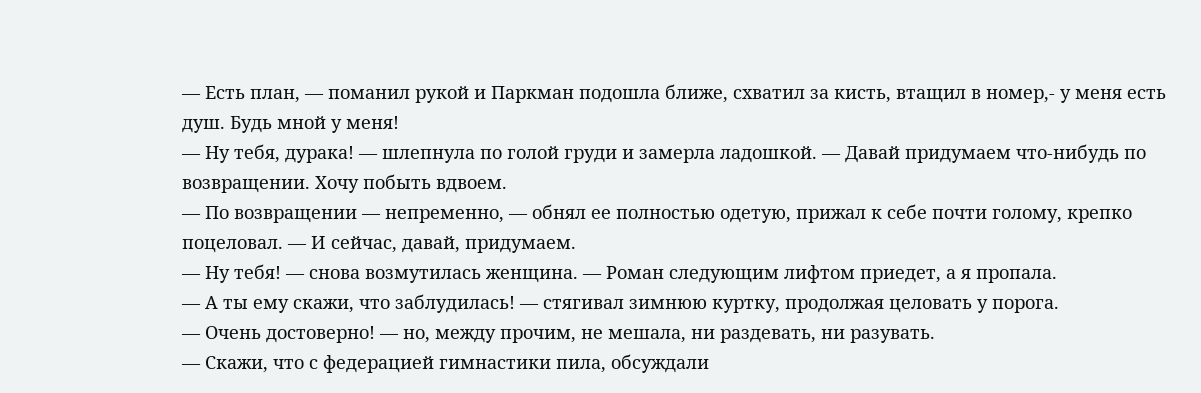— Есть план, — поманил рукой и Паркман подошла ближе, схватил за кисть, втащил в номер,- у меня есть душ. Будь мной у меня!
— Ну тебя, дурака! — шлепнула по голой груди и замерла ладошкой. — Давай придумаем что-нибудь по возвращении. Хочу побыть вдвоем.
— По возвращении — непременно, — обнял ее полностью одетую, прижал к себе почти голому, крепко поцеловал. — И сейчас, давай, придумаем.
— Ну тебя! — снова возмутилась женщина. — Роман следующим лифтом приедет, а я пропала.
— А ты ему скажи, что заблудилась! — стягивал зимнюю куртку, продолжая целовать у порога.
— Очень достоверно! — но, между прочим, не мешала, ни раздевать, ни разувать.
— Скажи, что с федерацией гимнастики пила, обсуждали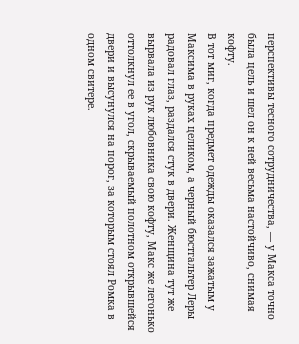перспективы тесного сотрудничества, — у Макса точно была цель и шел он к ней весьма настойчиво, снимая кофту.
В тот миг, когда предмет одежды оказался зажатым у Максима в руках целиком, а черный бюстгальтер Леры радовал глаз, раздался стук в двери. Женщина тут же вырвала из рук любовника свою кофту, Макс же легонько оттолкнул ее в угол, скрываемый полотном открывшейся двери и высунулся на порог, за которым стоял Ромка в одном свитере.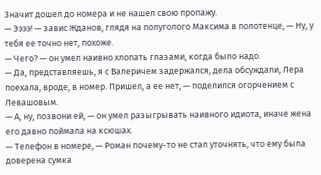Значит дошел до номера и не нашел свою пропажу.
— Ээээ! — завис Жданов, глядя на полуголого Максима в полотенце, — Ну, у тебя ее точно нет, похоже.
— Чего? — он умел наивно хлопать глазами, когда было надо.
— Да, представляешь, я с Валеричем задержался, дела обсуждали, Лера поехала, вроде, в номер. Пришел, а ее нет, — поделился огорчением с Левашовым.
— А, ну, позвони ей, — он умел разыгрывать наивного идиота, иначе жена его давно поймала на ксюшах.
— Телефон в номере, — Роман почему-то не стал уточнять, что ему была доверена сумка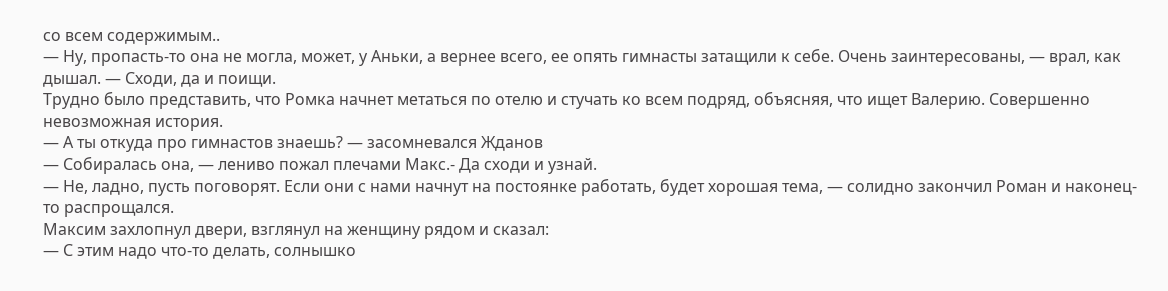со всем содержимым..
— Ну, пропасть-то она не могла, может, у Аньки, а вернее всего, ее опять гимнасты затащили к себе. Очень заинтересованы, — врал, как дышал. — Сходи, да и поищи.
Трудно было представить, что Ромка начнет метаться по отелю и стучать ко всем подряд, объясняя, что ищет Валерию. Совершенно невозможная история.
— А ты откуда про гимнастов знаешь? — засомневался Жданов
— Собиралась она, — лениво пожал плечами Макс.- Да сходи и узнай.
— Не, ладно, пусть поговорят. Если они с нами начнут на постоянке работать, будет хорошая тема, — солидно закончил Роман и наконец-то распрощался.
Максим захлопнул двери, взглянул на женщину рядом и сказал:
— С этим надо что-то делать, солнышко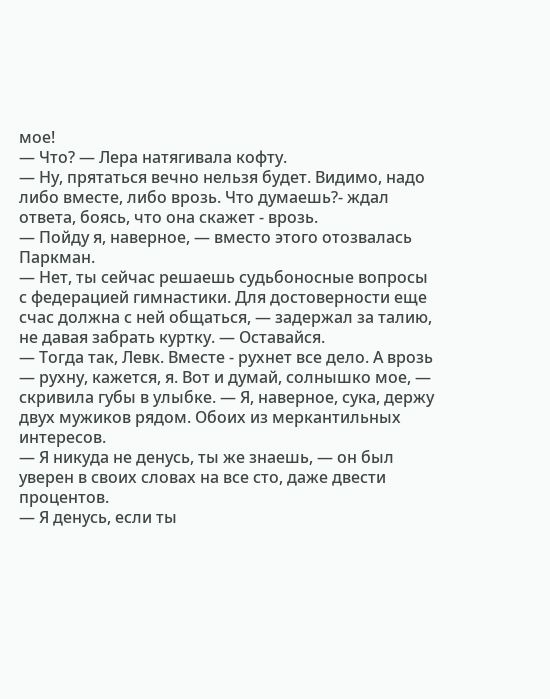мое!
— Что? — Лера натягивала кофту.
— Ну, прятаться вечно нельзя будет. Видимо, надо либо вместе, либо врозь. Что думаешь?- ждал ответа, боясь, что она скажет - врозь.
— Пойду я, наверное, — вместо этого отозвалась Паркман.
— Нет, ты сейчас решаешь судьбоносные вопросы с федерацией гимнастики. Для достоверности еще счас должна с ней общаться, — задержал за талию, не давая забрать куртку. — Оставайся.
— Тогда так, Левк. Вместе - рухнет все дело. А врозь — рухну, кажется, я. Вот и думай, солнышко мое, — скривила губы в улыбке. — Я, наверное, сука, держу двух мужиков рядом. Обоих из меркантильных интересов.
— Я никуда не денусь, ты же знаешь, — он был уверен в своих словах на все сто, даже двести процентов.
— Я денусь, если ты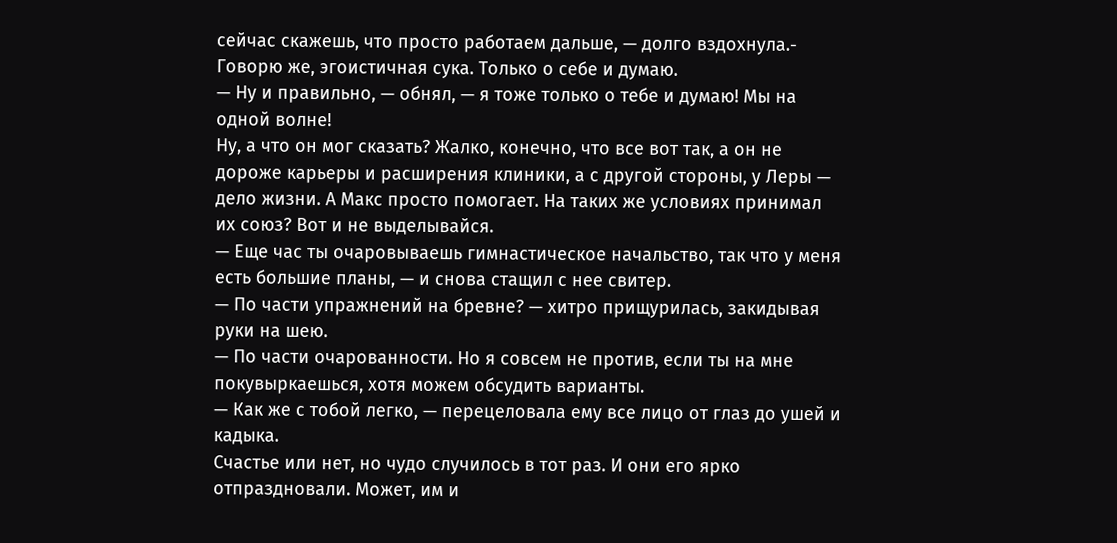сейчас скажешь, что просто работаем дальше, — долго вздохнула.- Говорю же, эгоистичная сука. Только о себе и думаю.
— Ну и правильно, — обнял, — я тоже только о тебе и думаю! Мы на одной волне!
Ну, а что он мог сказать? Жалко, конечно, что все вот так, а он не дороже карьеры и расширения клиники, а с другой стороны, у Леры — дело жизни. А Макс просто помогает. На таких же условиях принимал их союз? Вот и не выделывайся.
— Еще час ты очаровываешь гимнастическое начальство, так что у меня есть большие планы, — и снова стащил с нее свитер.
— По части упражнений на бревне? — хитро прищурилась, закидывая руки на шею.
— По части очарованности. Но я совсем не против, если ты на мне покувыркаешься, хотя можем обсудить варианты.
— Как же с тобой легко, — перецеловала ему все лицо от глаз до ушей и кадыка.
Счастье или нет, но чудо случилось в тот раз. И они его ярко отпраздновали. Может, им и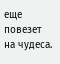еще повезет на чудеса.